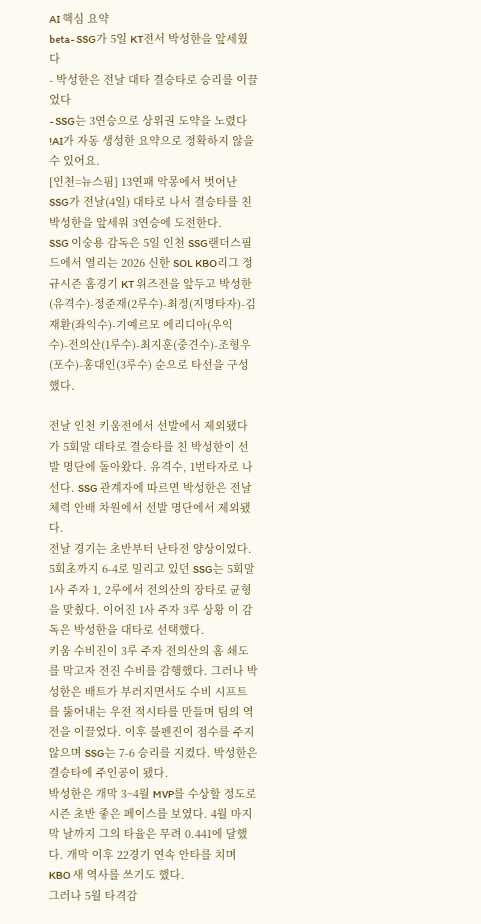AI 핵심 요약
beta- SSG가 5일 KT전서 박성한을 앞세웠다
- 박성한은 전날 대타 결승타로 승리를 이끌었다
- SSG는 3연승으로 상위권 도약을 노렸다
!AI가 자동 생성한 요약으로 정확하지 않을 수 있어요.
[인천=뉴스핌] 13연패 악몽에서 벗어난 SSG가 전날(4일) 대타로 나서 결승타를 친 박성한을 앞세워 3연승에 도전한다.
SSG 이숭용 감독은 5일 인천 SSG랜더스필드에서 열리는 2026 신한 SOL KBO리그 정규시즌 홈경기 KT 위즈전을 앞두고 박성한(유격수)-정준재(2루수)-최정(지명타자)-김재환(좌익수)-기예르모 에리디아(우익수)-전의산(1루수)-최지훈(중견수)-조형우(포수)-홍대인(3루수) 순으로 타선을 구성했다.

전날 인천 키움전에서 선발에서 제외됐다가 5회말 대타로 결승타를 친 박성한이 선발 명단에 돌아왔다. 유격수, 1번타자로 나선다. SSG 관계자에 따르면 박성한은 전날 체력 안배 차원에서 선발 명단에서 제외됐다.
전날 경기는 초반부터 난타전 양상이었다. 5회초까지 6-4로 밀리고 있던 SSG는 5회말 1사 주자 1, 2루에서 전의산의 장타로 균형을 맞췄다. 이어진 1사 주자 3루 상황 이 감독은 박성한을 대타로 선택했다.
키움 수비진이 3루 주자 전의산의 홈 쇄도를 막고자 전진 수비를 감행했다. 그러나 박성한은 배트가 부러지면서도 수비 시프트를 뚫어내는 우전 적시타를 만들며 팀의 역전을 이끌었다. 이후 불펜진이 점수를 주지 않으며 SSG는 7-6 승리를 지켰다. 박성한은 결승타에 주인공이 됐다.
박성한은 개막 3~4월 MVP를 수상할 정도로 시즌 초반 좋은 페이스를 보였다. 4월 마지막 날까지 그의 타율은 무려 0.441에 달했다. 개막 이후 22경기 연속 안타를 치며 KBO 새 역사를 쓰기도 했다.
그러나 5월 타격감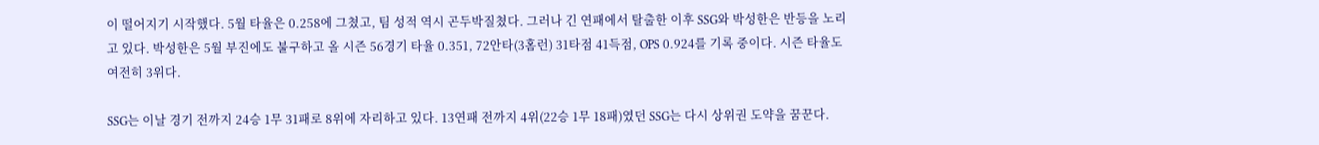이 떨어지기 시작했다. 5월 타율은 0.258에 그쳤고, 팀 성적 역시 곤두박질쳤다. 그러나 긴 연패에서 탈출한 이후 SSG와 박성한은 반등을 노리고 있다. 박성한은 5월 부진에도 불구하고 올 시즌 56경기 타율 0.351, 72안타(3홈런) 31타점 41득점, OPS 0.924를 기록 중이다. 시즌 타율도 여전히 3위다.

SSG는 이날 경기 전까지 24승 1무 31패로 8위에 자리하고 있다. 13연패 전까지 4위(22승 1무 18패)였던 SSG는 다시 상위권 도약을 꿈꾼다.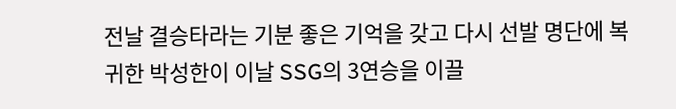전날 결승타라는 기분 좋은 기억을 갖고 다시 선발 명단에 복귀한 박성한이 이날 SSG의 3연승을 이끌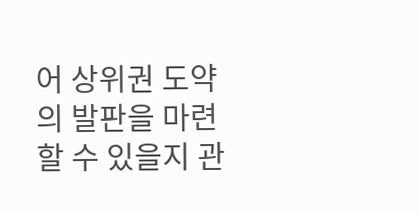어 상위권 도약의 발판을 마련할 수 있을지 관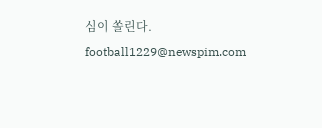심이 쏠린다.
football1229@newspim.com